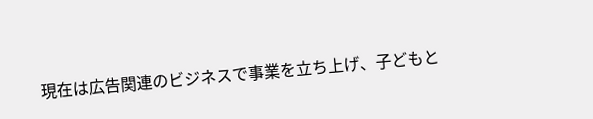現在は広告関連のビジネスで事業を立ち上げ、子どもと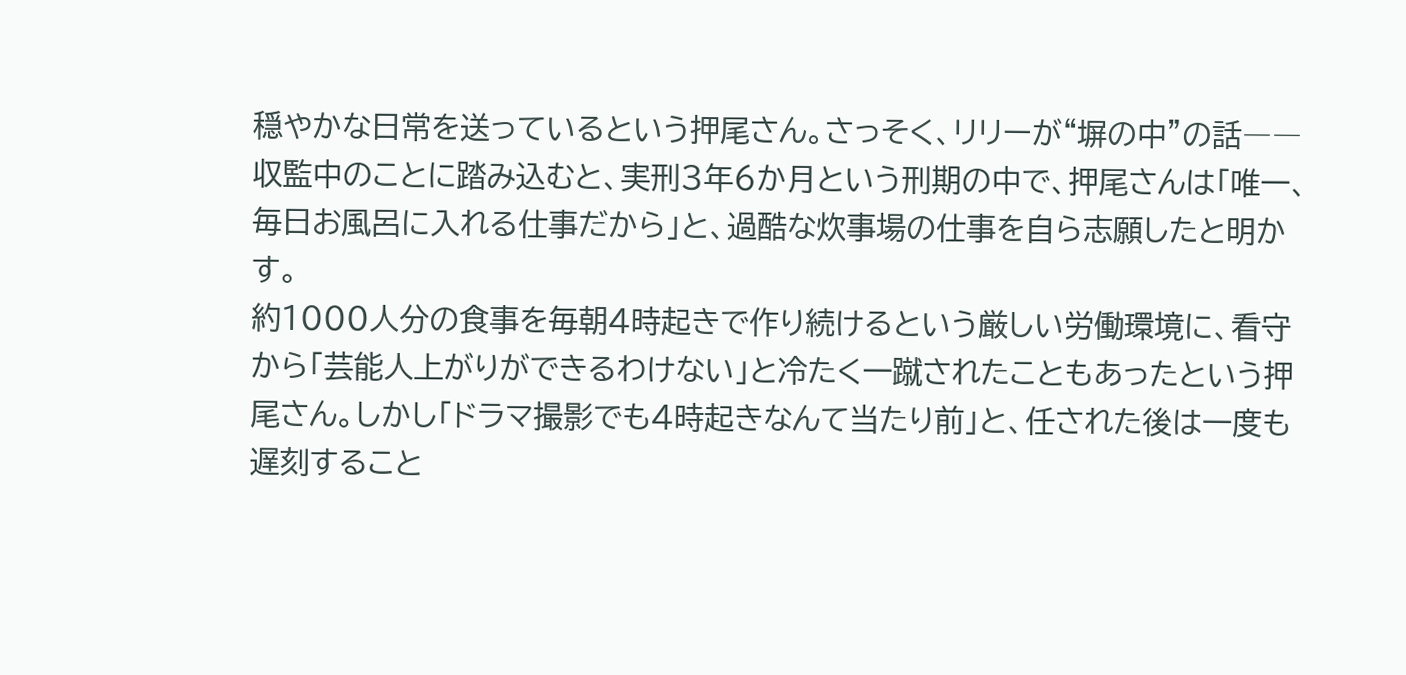穏やかな日常を送っているという押尾さん。さっそく、リリーが“塀の中”の話――収監中のことに踏み込むと、実刑3年6か月という刑期の中で、押尾さんは「唯一、毎日お風呂に入れる仕事だから」と、過酷な炊事場の仕事を自ら志願したと明かす。
約1000人分の食事を毎朝4時起きで作り続けるという厳しい労働環境に、看守から「芸能人上がりができるわけない」と冷たく一蹴されたこともあったという押尾さん。しかし「ドラマ撮影でも4時起きなんて当たり前」と、任された後は一度も遅刻すること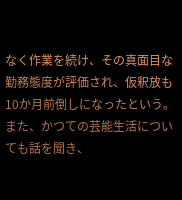なく作業を続け、その真面目な勤務態度が評価され、仮釈放も10か月前倒しになったという。
また、かつての芸能生活についても話を聞き、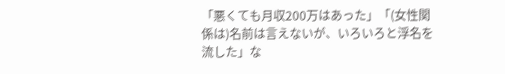「悪くても月収200万はあった」「(女性関係は)名前は言えないが、いろいろと浮名を流した」な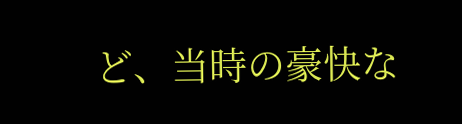ど、当時の豪快な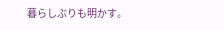暮らしぶりも明かす。